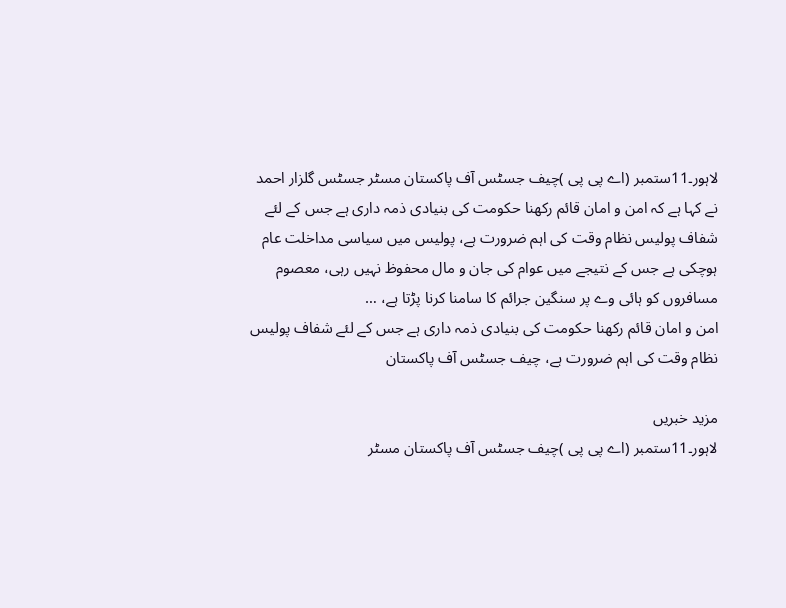لاہور۔11ستمبر (اے پی پی )چیف جسٹس آف پاکستان مسٹر جسٹس گلزار احمد نے کہا ہے کہ امن و امان قائم رکھنا حکومت کی بنیادی ذمہ داری ہے جس کے لئے شفاف پولیس نظام وقت کی اہم ضرورت ہے، پولیس میں سیاسی مداخلت عام ہوچکی ہے جس کے نتیجے میں عوام کی جان و مال محفوظ نہیں رہی، معصوم مسافروں کو ہائی وے پر سنگین جرائم کا سامنا کرنا پڑتا ہے، …
امن و امان قائم رکھنا حکومت کی بنیادی ذمہ داری ہے جس کے لئے شفاف پولیس نظام وقت کی اہم ضرورت ہے، چیف جسٹس آف پاکستان

مزید خبریں
لاہور۔11ستمبر (اے پی پی )چیف جسٹس آف پاکستان مسٹر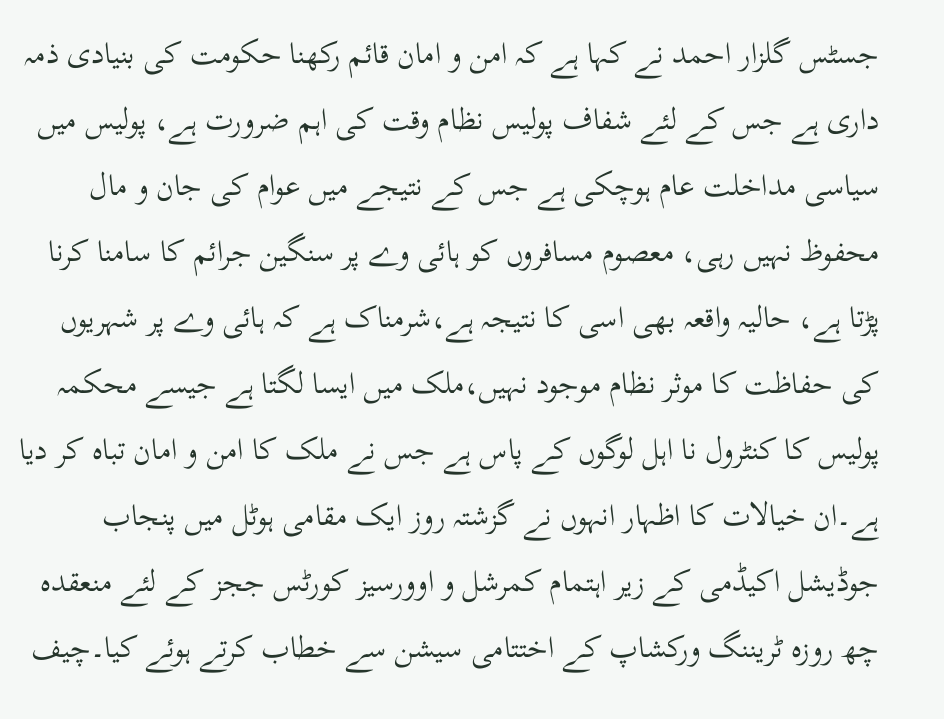جسٹس گلزار احمد نے کہا ہے کہ امن و امان قائم رکھنا حکومت کی بنیادی ذمہ داری ہے جس کے لئے شفاف پولیس نظام وقت کی اہم ضرورت ہے، پولیس میں سیاسی مداخلت عام ہوچکی ہے جس کے نتیجے میں عوام کی جان و مال محفوظ نہیں رہی، معصوم مسافروں کو ہائی وے پر سنگین جرائم کا سامنا کرنا پڑتا ہے، حالیہ واقعہ بھی اسی کا نتیجہ ہے،شرمناک ہے کہ ہائی وے پر شہریوں کی حفاظت کا موثر نظام موجود نہیں،ملک میں ایسا لگتا ہے جیسے محکمہ پولیس کا کنٹرول نا اہل لوگوں کے پاس ہے جس نے ملک کا امن و امان تباہ کر دیا ہے۔ان خیالات کا اظہار انہوں نے گزشتہ روز ایک مقامی ہوٹل میں پنجاب جوڈیشل اکیڈمی کے زیر اہتمام کمرشل و اوورسیز کورٹس ججز کے لئے منعقدہ چھ روزہ ٹریننگ ورکشاپ کے اختتامی سیشن سے خطاب کرتے ہوئے کیا۔چیف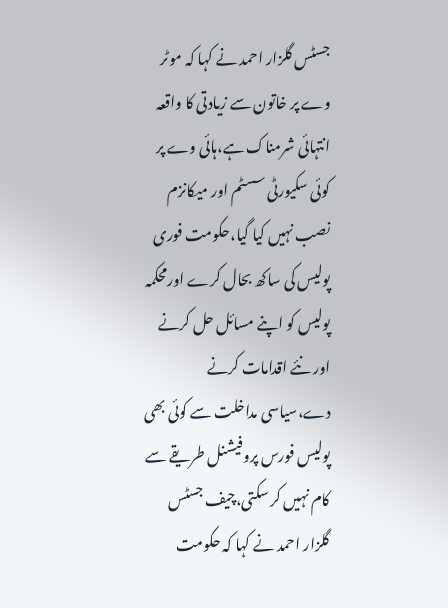جسٹس گلزار احمد نے کہا کہ موٹر وے پر خاتون سے زیادتی کا واقعہ انتہائی شرمناک ہے،ہائی وے پر کوئی سکیورٹی سسٹم اور میکانزم نصب نہیں کیا گیا،حکومت فوری پولیس کی ساکھ بحال کرے اورمحکمہ پولیس کو اپنے مسائل حل کرنے اور نئے اقدامات کرنے دے،سیاسی مداخلت سے کوئی بھی پولیس فورس پروفیشنل طریقے سے کام نہیں کر سکتی،چیف جسٹس گلزار احمد نے کہا کہ حکومت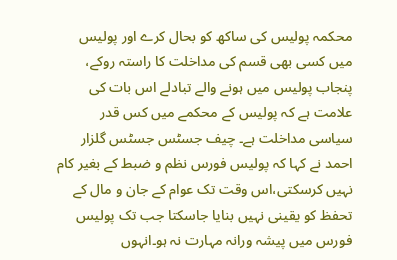محکمہ پولیس کی ساکھ کو بحال کرے اور پولیس میں کسی بھی قسم کی مداخلت کا راستہ روکے، پنجاب پولیس میں ہونے والے تبادلے اس بات کی علامت ہے کہ پولیس کے محکمے میں کس قدر سیاسی مداخلت ہے۔ چیف جسٹس جسٹس گلزار احمد نے کہا کہ پولیس فورس نظم و ضبط کے بغیر کام نہیں کرسکتی،اس وقت تک عوام کے جان و مال کے تحفظ کو یقینی نہیں بنایا جاسکتا جب تک پولیس فورس میں پیشہ ورانہ مہارت نہ ہو۔انہوں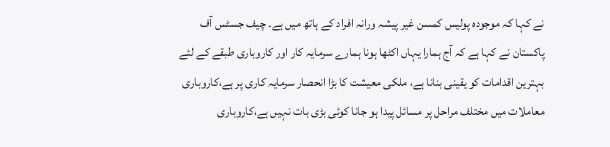نے کہا کہ موجودہ پولیس کمسن غیر پیشہ ورانہ افراد کے ہاتھ میں ہے۔ چیف جسٹس آف پاکستان نے کہا ہے کہ آج ہمارا یہاں اکٹھا ہونا ہمارے سرمایہ کار اور کاروباری طبقے کے لئے بہترین اقدامات کو یقینی بنانا ہے، ملکی معیشت کا بڑا انحصار سرمایہ کاری پر ہے،کاروباری معاملات میں مختلف مراحل پر مسائل پیدا ہو جانا کوئی بڑی بات نہیں ہے،کاروباری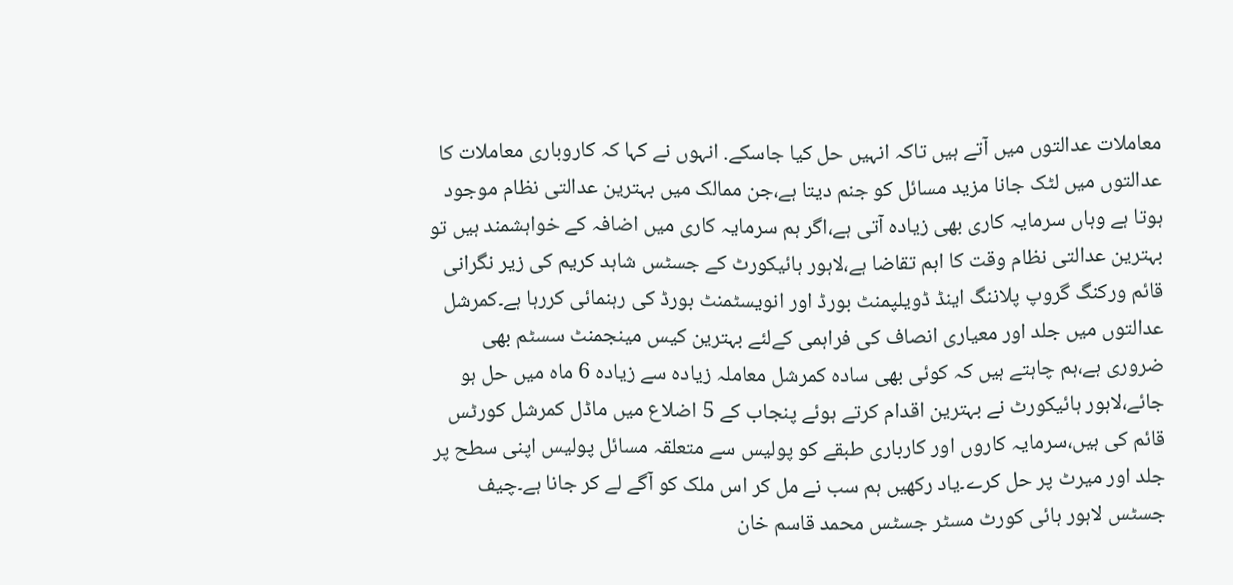معاملات عدالتوں میں آتے ہیں تاکہ انہیں حل کیا جاسکے. انہوں نے کہا کہ کاروباری معاملات کا عدالتوں میں لٹک جانا مزید مسائل کو جنم دیتا ہے،جن ممالک میں بہترین عدالتی نظام موجود ہوتا ہے وہاں سرمایہ کاری بھی زیادہ آتی ہے،اگر ہم سرمایہ کاری میں اضافہ کے خواہشمند ہیں تو بہترین عدالتی نظام وقت کا اہم تقاضا ہے،لاہور ہائیکورٹ کے جسٹس شاہد کریم کی زیر نگرانی قائم ورکنگ گروپ پلاننگ اینڈ ڈویلپمنٹ بورڈ اور انویسٹمنٹ بورڈ کی رہنمائی کررہا ہے۔کمرشل عدالتوں میں جلد اور معیاری انصاف کی فراہمی کےلئے بہترین کیس مینجمنٹ سسٹم بھی ضروری ہے،ہم چاہتے ہیں کہ کوئی بھی سادہ کمرشل معاملہ زیادہ سے زیادہ 6 ماہ میں حل ہو جائے،لاہور ہائیکورٹ نے بہترین اقدام کرتے ہوئے پنجاب کے 5 اضلاع میں ماڈل کمرشل کورٹس قائم کی ہیں،سرمایہ کاروں اور کارباری طبقے کو پولیس سے متعلقہ مسائل پولیس اپنی سطح پر جلد اور میرٹ پر حل کرے۔یاد رکھیں ہم سب نے مل کر اس ملک کو آگے لے کر جانا ہے۔چیف جسٹس لاہور ہائی کورٹ مسٹر جسٹس محمد قاسم خان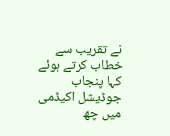نے تقریب سے خطاب کرتے ہوئے کہا پنجاب جوڈیشل اکیڈمی میں چھ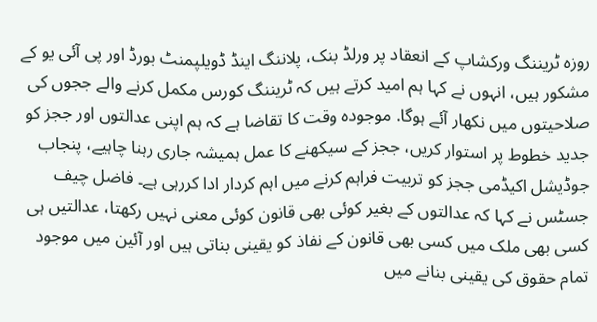روزہ ٹریننگ ورکشاپ کے انعقاد پر ورلڈ بنک، پلاننگ اینڈ ڈویلپمنٹ بورڈ اور پی آئی یو کے مشکور ہیں، انہوں نے کہا ہم امید کرتے ہیں کہ ٹریننگ کورس مکمل کرنے والے ججوں کی صلاحیتوں میں نکھار آئے ہوگا. موجودہ وقت کا تقاضا ہے کہ ہم اپنی عدالتوں اور ججز کو جدید خطوط پر استوار کریں، ججز کے سیکھنے کا عمل ہمیشہ جاری رہنا چاہیے، پنجاب جوڈیشل اکیڈمی ججز کو تربیت فراہم کرنے میں اہم کردار ادا کررہی ہے۔ فاضل چیف جسٹس نے کہا کہ عدالتوں کے بغیر کوئی بھی قانون کوئی معنی نہیں رکھتا، عدالتیں ہی کسی بھی ملک میں کسی بھی قانون کے نفاذ کو یقینی بناتی ہیں اور آئین میں موجود تمام حقوق کی یقینی بنانے میں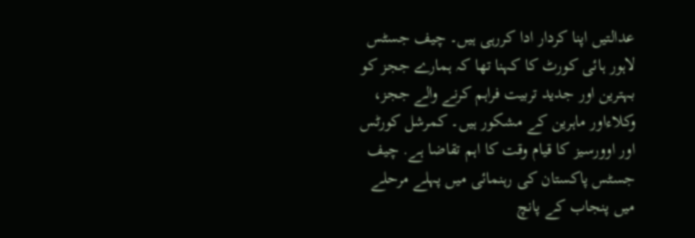عدالتیں اپنا کردار ادا کررہی ہیں۔ چیف جسٹس لاہور ہائی کورٹ کا کہنا تھا کہ ہمارے ججز کو بہترین اور جدید تربیت فراہم کرنے والے ججز، وکلاءاور ماہرین کے مشکور ہیں۔ کمرشل کورٹس اور اوورسیز کا قیام وقت کا اہم تقاضا ہے. چیف جسٹس پاکستان کی رہنمائی میں پہلے مرحلے میں پنجاب کے پانچ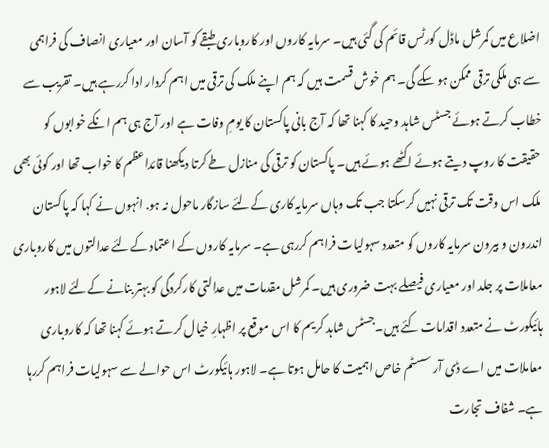اضلاع میں کمرشل ماڈل کورٹس قائم کی گئی ہیں۔ سرمایہ کاروں اور کاروباری طبقے کو آسان اور معیاری انصاف کی فراہمی سے ہی ملکی ترقی ممکن ہو سکے گی۔ ہم خوش قسمت ہیں کہ ہم اپنے ملک کی ترقی میں اہم کردار ادا کررہے ہیں۔ تقریب سے خطاب کرتے ہوئے جسٹس شاہد وحید کا کہنا تھا کہ آج بانی پاکستان کا یومِ وفات ہے اور آج ہی ہم انکے خوابوں کو حقیقت کا روپ دیتے ہوئے اکٹھے ہوئے ہیں۔ پاکستان کو ترقی کی منازل طے کرتا دیکھنا قائداعظم کا خواب تھا اور کوئی بھی ملک اس وقت تک ترقی نہیں کرسکتا جب تک وہاں سرمایہ کاری کےلئے سازگار ماحول نہ ہو. انہوں نے کہا کہ پاکستان اندرون و بیرون سرمایہ کاروں کو متعدد سہولیات فراہم کررہی ہے۔ سرمایہ کاروں کے اعتماد کےلئے عدالتوں میں کاروباری معاملات پر جلد اور معیاری فیصلے بہت ضروری ہیں۔ کمرشل مقدمات میں عدالتی کارکردگی کو بہتر بنانے کےلئے لاہور ہائیکورٹ نے متعدد اقدامات کئے ہیں۔جسٹس شاہد کریم کا اس موقع پر اظہارِ خیال کرتے ہوئے کہنا تھا کہ کاروباری معاملات میں اے ڈی آر سسٹم خاص اہمیت کا حامل ہوتا ہے۔ لاہور ہائیکورٹ اس حوالے سے سہولیات فراہم کررہا ہے۔ شفاف تجارت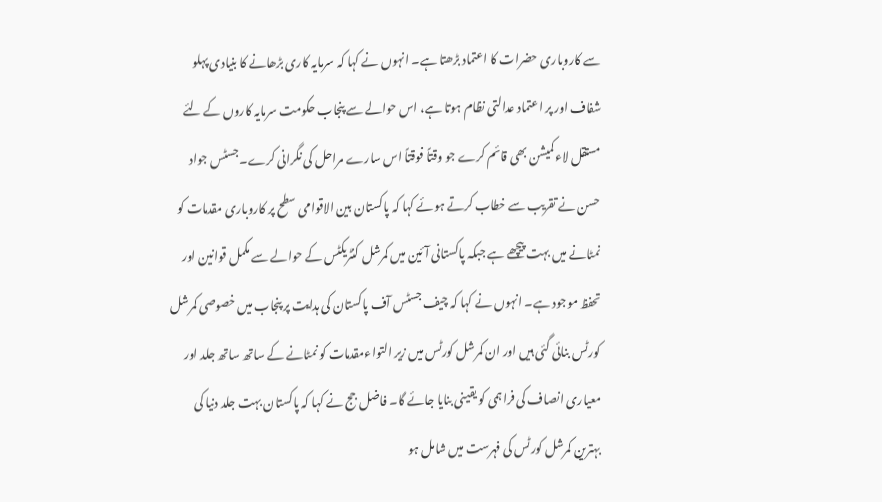سے کاروباری حضرات کا اعتماد بڑھتا ہے۔ انہوں نے کہا کہ سرمایہ کاری بڑھانے کا بنیادی پہلو شفاف اور پر اعتماد عدالتی نظام ہوتا ہے، اس حوالے سے پنجاب حکومت سرمایہ کاروں کے لئے مستقل لاءکمیشن بھی قائم کرے جو وقتاً فوقتاً اس سارے مراحل کی نگرانی کرے۔جسٹس جواد حسن نے تقریب سے خطاب کرتے ہوئے کہا کہ پاکستان بین الاقوامی سطح پر کاروباری مقدمات کو نمٹانے میں بہت پیچھے ہے جبکہ پاکستانی آئین میں کمرشل کنٹریکٹس کے حوالے سے مکمل قوانین اور تحفظ موجود ہے۔ انہوں نے کہا کہ چیف جسٹس آف پاکستان کی ہدایت پر پنجاب میں خصوصی کمرشل کورٹس بنائی گئی ہیں اور ان کمرشل کورٹس میں زیر التواءمقدمات کو نمٹانے کے ساتھ ساتھ جلد اور معیاری انصاف کی فراہمی کو یقینی بنایا جائے گا۔ فاضل جج نے کہا کہ پاکستان بہت جلد دنیا کی بہترین کمرشل کورٹس کی فہرست میں شامل ہو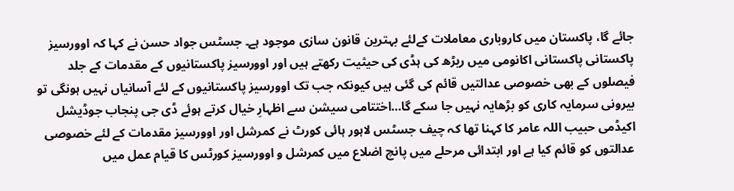جائے گا، پاکستان میں کاروباری معاملات کےلئے بہترین قانون سازی موجود ہے۔ جسٹس جواد حسن نے کہا کہ اوورسیز پاکستانی پاکستانی اکانومی میں ریڑھ کی ہڈی کی حیثیت رکھتے ہیں اور اوورسیز پاکستانیوں کے مقدمات کے جلد فیصلوں کے بھی خصوصی عدالتیں قائم کی گئی ہیں کیونکہ جب تک اوورسیز پاکستانیوں کے لئے آسانیاں نہیں ہونگی تو بیرونی سرمایہ کاری کو بڑھایہ نہیں جا سکے گا…اختتامی سیشن سے اظہارِ خیال کرتے ہوئے ڈی جی پنجاب جوڈیشل اکیڈمی حبیب اللہ عامر کا کہنا تھا کہ چیف جسٹس لاہور ہائی کورٹ نے کمرشل اور اوورسیز مقدمات کے لئے خصوصی عدالتوں کو قائم کیا ہے اور ابتدائی مرحلے میں پانچ اضلاع میں کمرشل و اوورسیز کورٹس کا قیام عمل میں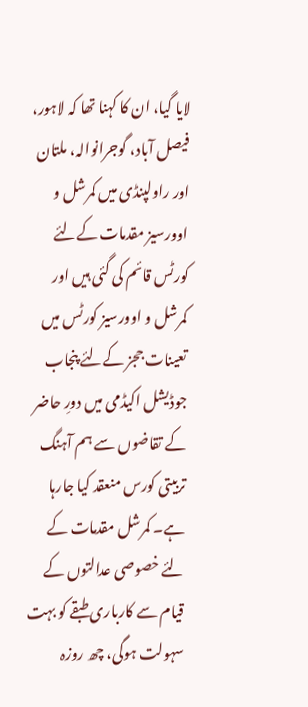لایا گیا، ان کا کہنا تھا کہ لاہور، فیصل آباد، گوجرانوالہ، ملتان اور راولپنڈی میں کمرشل و اوورسیز مقدمات کےلئے کورٹس قائم کی گئی ہیں اور کمرشل و اوورسیز کورٹس میں تعینات ججز کےلئے پنجاب جوڈیشل اکیڈمی میں دورِ حاضر کے تقاضوں سے ہم آہنگ تربیتی کورس منعقد کیا جارہا ہے۔ کمرشل مقدمات کے لئے خصوصی عدالتوں کے قیام سے کارباری طبقے کو بہت سہولت ہوگی، چھ روزہ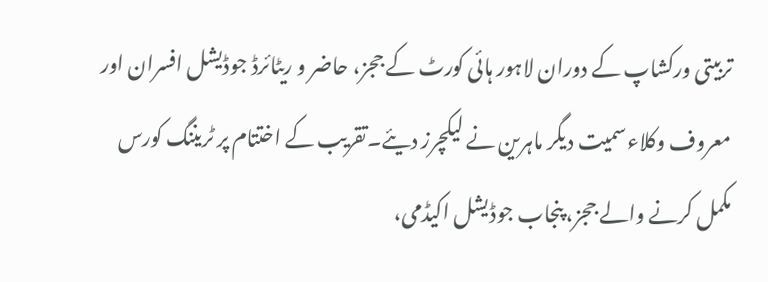تربیتی ورکشاپ کے دوران لاہور ہائی کورٹ کے ججز، حاضر و ریٹائرڈ جوڈیشل افسران اور معروف وکلاءسمیت دیگر ماہرین نے لیکچرز دیئے۔تقریب کے اختتام پر ٹریننگ کورس مکمل کرنے والے ججز، پنجاب جوڈیشل اکیڈمی،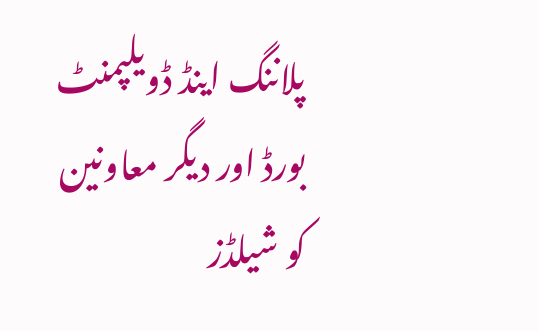پلاننگ اینڈ ڈویلپمنٹ بورڈ اور دیگر معاونین کو شیلڈز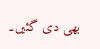بھی دی گئیں۔